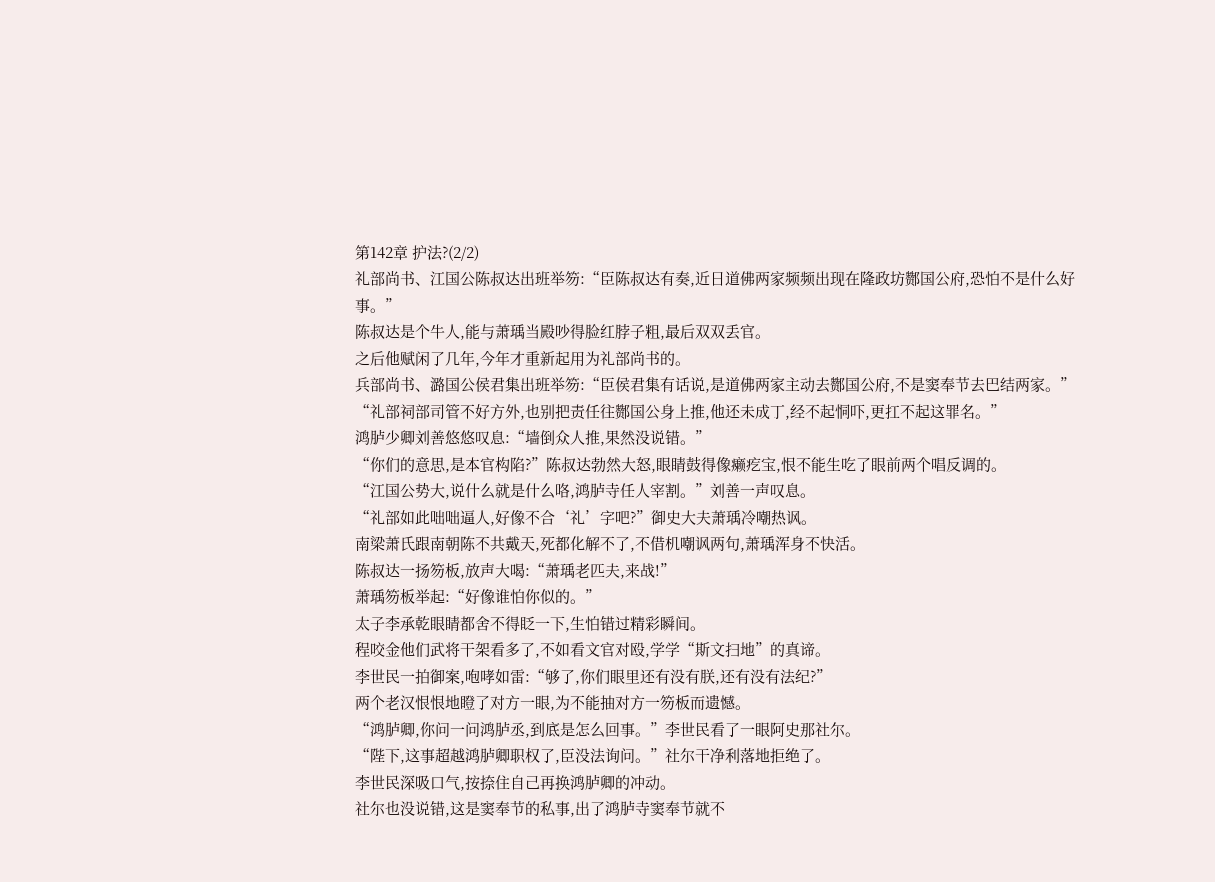第142章 护法?(2/2)
礼部尚书、江国公陈叔达出班举笏:“臣陈叔达有奏,近日道佛两家频频出现在隆政坊酂国公府,恐怕不是什么好事。”
陈叔达是个牛人,能与萧瑀当殿吵得脸红脖子粗,最后双双丢官。
之后他赋闲了几年,今年才重新起用为礼部尚书的。
兵部尚书、潞国公侯君集出班举笏:“臣侯君集有话说,是道佛两家主动去酂国公府,不是窦奉节去巴结两家。”
“礼部祠部司管不好方外,也别把责任往酂国公身上推,他还未成丁,经不起恫吓,更扛不起这罪名。”
鸿胪少卿刘善悠悠叹息:“墙倒众人推,果然没说错。”
“你们的意思,是本官构陷?”陈叔达勃然大怒,眼睛鼓得像癞疙宝,恨不能生吃了眼前两个唱反调的。
“江国公势大,说什么就是什么咯,鸿胪寺任人宰割。”刘善一声叹息。
“礼部如此咄咄逼人,好像不合‘礼’字吧?”御史大夫萧瑀冷嘲热讽。
南梁萧氏跟南朝陈不共戴天,死都化解不了,不借机嘲讽两句,萧瑀浑身不快活。
陈叔达一扬笏板,放声大喝:“萧瑀老匹夫,来战!”
萧瑀笏板举起:“好像谁怕你似的。”
太子李承乾眼睛都舍不得眨一下,生怕错过精彩瞬间。
程咬金他们武将干架看多了,不如看文官对殴,学学“斯文扫地”的真谛。
李世民一拍御案,咆哮如雷:“够了,你们眼里还有没有朕,还有没有法纪?”
两个老汉恨恨地瞪了对方一眼,为不能抽对方一笏板而遗憾。
“鸿胪卿,你问一问鸿胪丞,到底是怎么回事。”李世民看了一眼阿史那社尔。
“陛下,这事超越鸿胪卿职权了,臣没法询问。”社尔干净利落地拒绝了。
李世民深吸口气,按捺住自己再换鸿胪卿的冲动。
社尔也没说错,这是窦奉节的私事,出了鸿胪寺窦奉节就不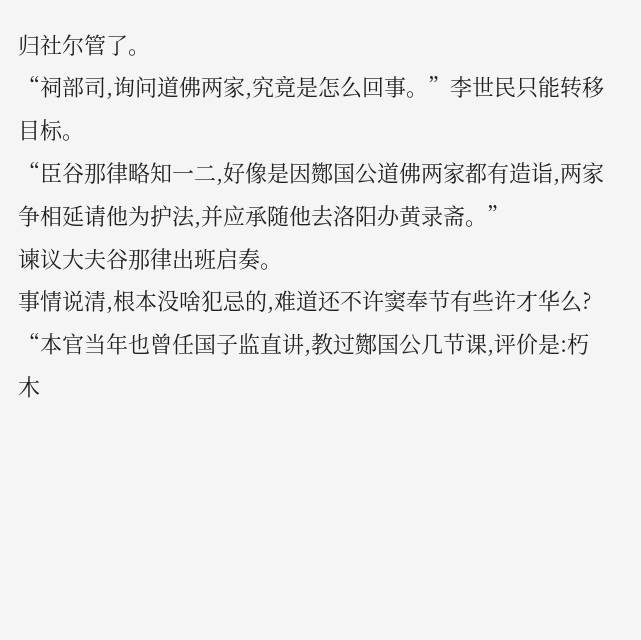归社尔管了。
“祠部司,询问道佛两家,究竟是怎么回事。”李世民只能转移目标。
“臣谷那律略知一二,好像是因酂国公道佛两家都有造诣,两家争相延请他为护法,并应承随他去洛阳办黄录斋。”
谏议大夫谷那律出班启奏。
事情说清,根本没啥犯忌的,难道还不许窦奉节有些许才华么?
“本官当年也曾任国子监直讲,教过酂国公几节课,评价是:朽木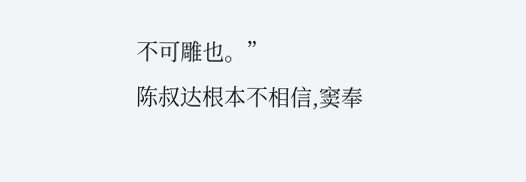不可雕也。”
陈叔达根本不相信,窦奉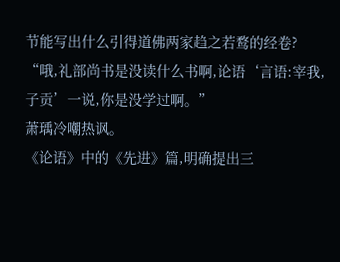节能写出什么引得道佛两家趋之若鹜的经卷?
“哦,礼部尚书是没读什么书啊,论语‘言语:宰我,子贡’一说,你是没学过啊。”
萧瑀冷嘲热讽。
《论语》中的《先进》篇,明确提出三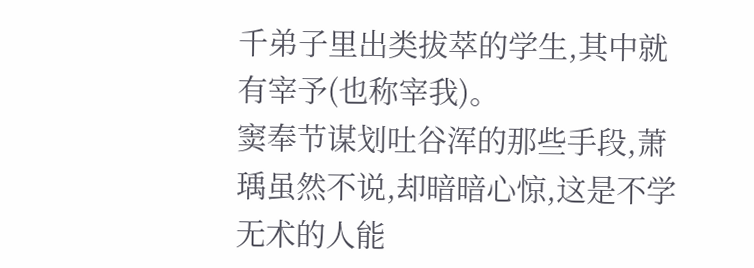千弟子里出类拔萃的学生,其中就有宰予(也称宰我)。
窦奉节谋划吐谷浑的那些手段,萧瑀虽然不说,却暗暗心惊,这是不学无术的人能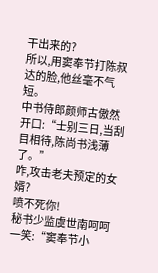干出来的?
所以,用窦奉节打陈叔达的脸,他丝毫不气短。
中书侍郎颜师古傲然开口:“士别三日,当刮目相待,陈尚书浅薄了。”
咋,攻击老夫预定的女婿?
喷不死你!
秘书少监虞世南呵呵一笑:“窦奉节小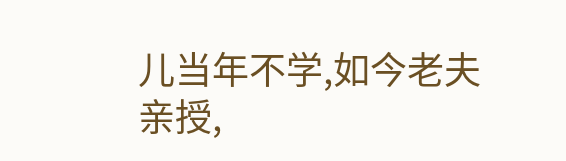儿当年不学,如今老夫亲授,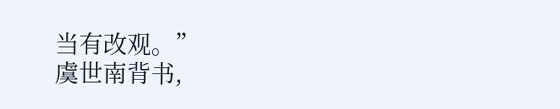当有改观。”
虞世南背书,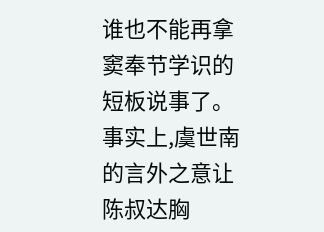谁也不能再拿窦奉节学识的短板说事了。
事实上,虞世南的言外之意让陈叔达胸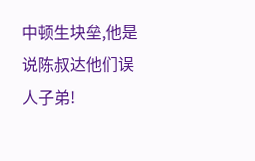中顿生块垒,他是说陈叔达他们误人子弟!